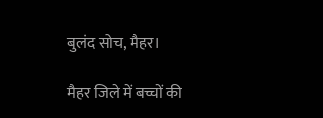बुलंद सोच, मैहर।

मैहर जिले में बच्चों की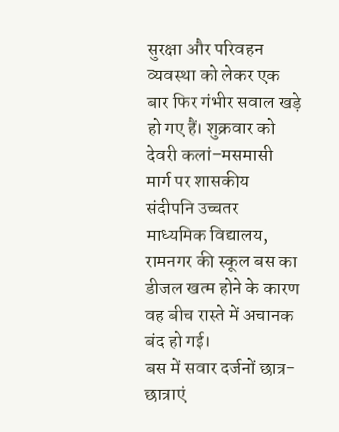सुरक्षा और परिवहन व्यवस्था को लेकर एक बार फिर गंभीर सवाल खड़े हो गए हैं। शुक्रवार को देवरी कलां–मसमासी मार्ग पर शासकीय संदीपनि उच्चतर माध्यमिक विद्यालय, रामनगर की स्कूल बस का डीजल खत्म होने के कारण वह बीच रास्ते में अचानक बंद हो गई।
बस में सवार दर्जनों छात्र-छात्राएं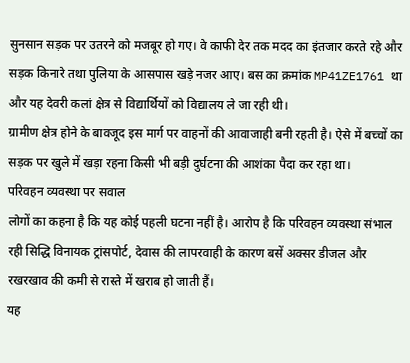सुनसान सड़क पर उतरने को मजबूर हो गए। वे काफी देर तक मदद का इंतजार करते रहे और सड़क किनारे तथा पुलिया के आसपास खड़े नजर आए। बस का क्रमांक MP41ZE1761 था और यह देवरी कलां क्षेत्र से विद्यार्थियों को विद्यालय ले जा रही थी।
ग्रामीण क्षेत्र होने के बावजूद इस मार्ग पर वाहनों की आवाजाही बनी रहती है। ऐसे में बच्चों का सड़क पर खुले में खड़ा रहना किसी भी बड़ी दुर्घटना की आशंका पैदा कर रहा था।
परिवहन व्यवस्था पर सवाल
लोगों का कहना है कि यह कोई पहली घटना नहीं है। आरोप है कि परिवहन व्यवस्था संभाल रही सिद्धि विनायक ट्रांसपोर्ट, देवास की लापरवाही के कारण बसें अक्सर डीजल और रखरखाव की कमी से रास्ते में खराब हो जाती हैं।
यह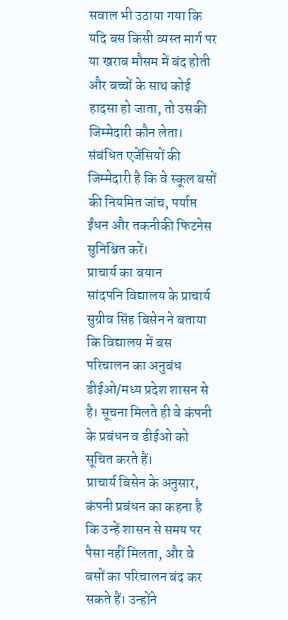सवाल भी उठाया गया कि यदि बस किसी व्यस्त मार्ग पर या खराब मौसम में बंद होती और बच्चों के साथ कोई हादसा हो जाता, तो उसकी जिम्मेदारी कौन लेता। संबंधित एजेंसियों की जिम्मेदारी है कि वे स्कूल बसों की नियमित जांच, पर्याप्त ईंधन और तकनीकी फिटनेस सुनिश्चित करें।
प्राचार्य का बयान
सांदपनि विद्यालय के प्राचार्य सुग्रीव सिंह बिसेन ने बताया कि विद्यालय में बस परिचालन का अनुबंध डीईओ/मध्य प्रदेश शासन से है। सूचना मिलते ही वे कंपनी के प्रबंधन व डीईओ को सूचित करते हैं।
प्राचार्य बिसेन के अनुसार, कंपनी प्रबंधन का कहना है कि उन्हें शासन से समय पर पैसा नहीं मिलता, और वे बसों का परिचालन बंद कर सकते हैं। उन्होंने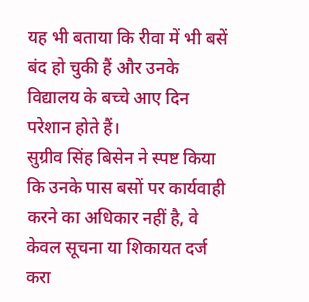यह भी बताया कि रीवा में भी बसें बंद हो चुकी हैं और उनके विद्यालय के बच्चे आए दिन परेशान होते हैं।
सुग्रीव सिंह बिसेन ने स्पष्ट किया कि उनके पास बसों पर कार्यवाही करने का अधिकार नहीं है, वे केवल सूचना या शिकायत दर्ज करा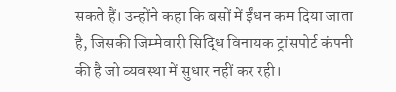सकते हैं। उन्होंने कहा कि बसों में ईंधन कम दिया जाता है, जिसकी जिम्मेवारी सिद्धि विनायक ट्रांसपोर्ट कंपनी की है जो व्यवस्था में सुधार नहीं कर रही।